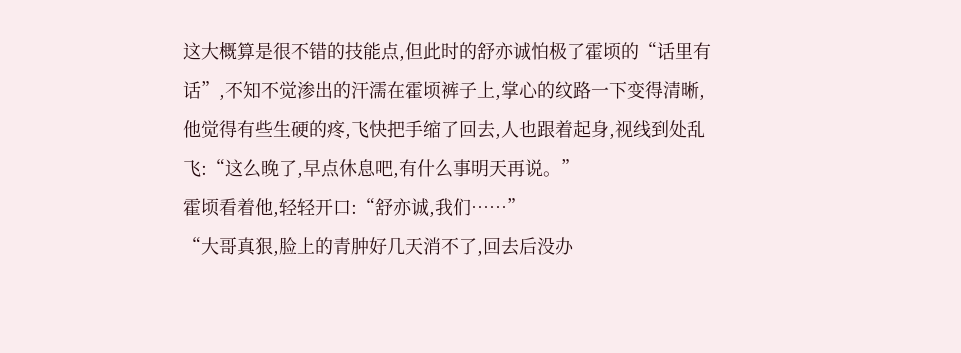这大概算是很不错的技能点,但此时的舒亦诚怕极了霍顷的“话里有话”,不知不觉渗出的汗濡在霍顷裤子上,掌心的纹路一下变得清晰,他觉得有些生硬的疼,飞快把手缩了回去,人也跟着起身,视线到处乱飞:“这么晚了,早点休息吧,有什么事明天再说。”
霍顷看着他,轻轻开口:“舒亦诚,我们……”
“大哥真狠,脸上的青肿好几天消不了,回去后没办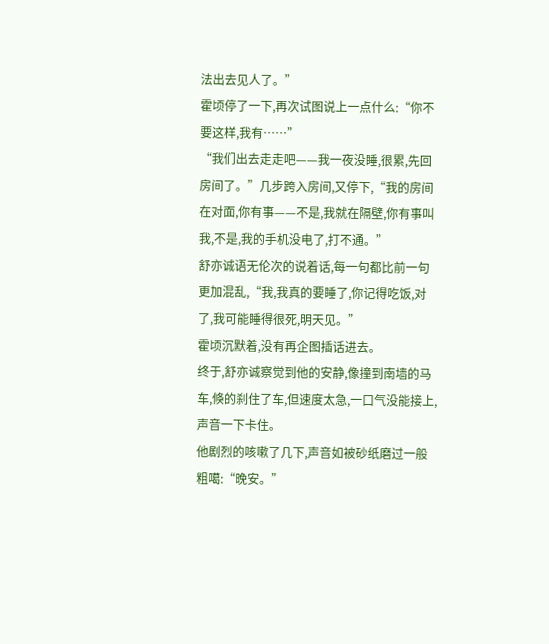法出去见人了。”
霍顷停了一下,再次试图说上一点什么:“你不要这样,我有……”
“我们出去走走吧——我一夜没睡,很累,先回房间了。”几步跨入房间,又停下,“我的房间在对面,你有事——不是,我就在隔壁,你有事叫我,不是,我的手机没电了,打不通。”
舒亦诚语无伦次的说着话,每一句都比前一句更加混乱,“我,我真的要睡了,你记得吃饭,对了,我可能睡得很死,明天见。”
霍顷沉默着,没有再企图插话进去。
终于,舒亦诚察觉到他的安静,像撞到南墙的马车,倏的刹住了车,但速度太急,一口气没能接上,声音一下卡住。
他剧烈的咳嗽了几下,声音如被砂纸磨过一般粗噶:“晚安。”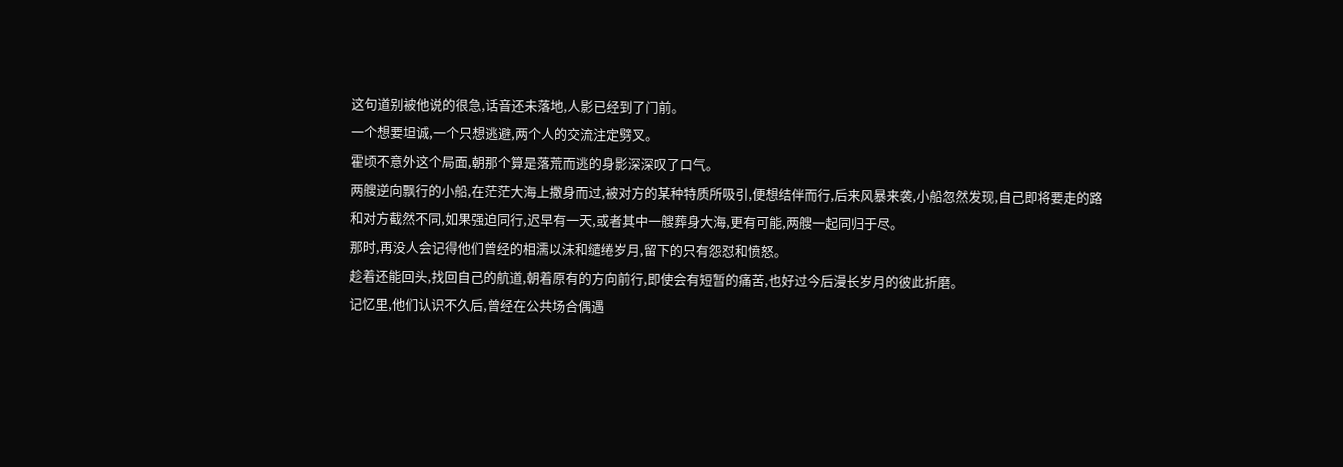这句道别被他说的很急,话音还未落地,人影已经到了门前。
一个想要坦诚,一个只想逃避,两个人的交流注定劈叉。
霍顷不意外这个局面,朝那个算是落荒而逃的身影深深叹了口气。
两艘逆向飘行的小船,在茫茫大海上撒身而过,被对方的某种特质所吸引,便想结伴而行,后来风暴来袭,小船忽然发现,自己即将要走的路和对方截然不同,如果强迫同行,迟早有一天,或者其中一艘葬身大海,更有可能,两艘一起同归于尽。
那时,再没人会记得他们曾经的相濡以沫和缱绻岁月,留下的只有怨怼和愤怒。
趁着还能回头,找回自己的航道,朝着原有的方向前行,即使会有短暂的痛苦,也好过今后漫长岁月的彼此折磨。
记忆里,他们认识不久后,曾经在公共场合偶遇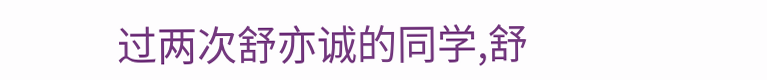过两次舒亦诚的同学,舒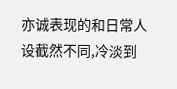亦诚表现的和日常人设截然不同,冷淡到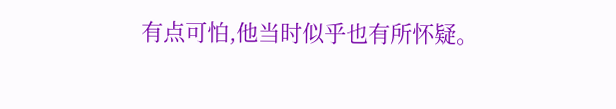有点可怕,他当时似乎也有所怀疑。